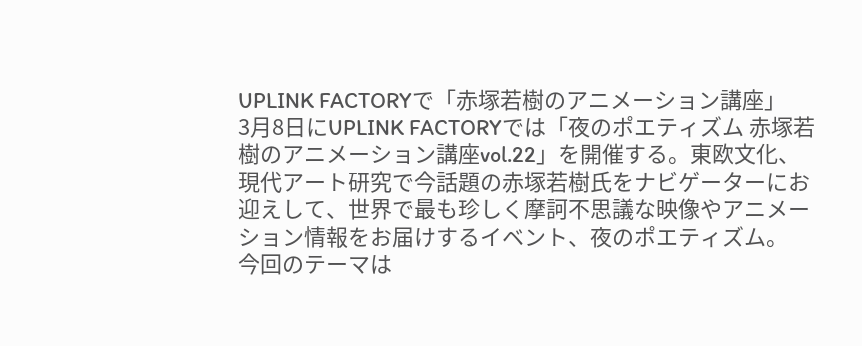UPLINK FACTORYで「赤塚若樹のアニメーション講座」
3月8日にUPLINK FACTORYでは「夜のポエティズム 赤塚若樹のアニメーション講座vol.22」を開催する。東欧文化、現代アート研究で今話題の赤塚若樹氏をナビゲーターにお迎えして、世界で最も珍しく摩訶不思議な映像やアニメーション情報をお届けするイベント、夜のポエティズム。
今回のテーマは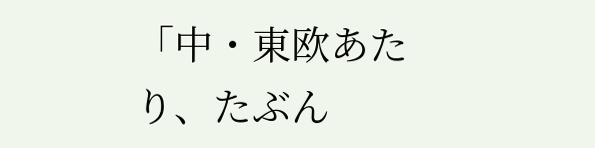「中・東欧あたり、たぶん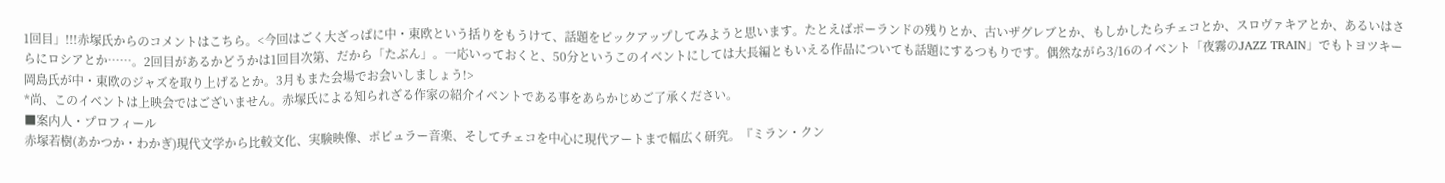1回目」!!!赤塚氏からのコメントはこちら。<今回はごく大ざっぱに中・東欧という括りをもうけて、話題をピックアップしてみようと思います。たとえばポーランドの残りとか、古いザグレブとか、もしかしたらチェコとか、スロヴァキアとか、あるいはさらにロシアとか……。2回目があるかどうかは1回目次第、だから「たぶん」。一応いっておくと、50分というこのイベントにしては大長編ともいえる作品についても話題にするつもりです。偶然ながら3/16のイベント「夜霧のJAZZ TRAIN」でもトヨツキー岡島氏が中・東欧のジャズを取り上げるとか。3月もまた会場でお会いしましょう!>
*尚、このイベントは上映会ではございません。赤塚氏による知られざる作家の紹介イベントである事をあらかじめご了承ください。
■案内人・プロフィール
赤塚若樹(あかつか・わかぎ)現代文学から比較文化、実験映像、ポピュラー音楽、そしてチェコを中心に現代アートまで幅広く研究。『ミラン・クン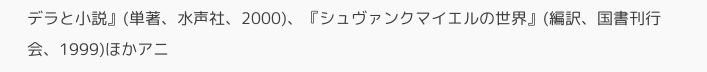デラと小説』(単著、水声社、2000)、『シュヴァンクマイエルの世界』(編訳、国書刊行会、1999)ほかアニ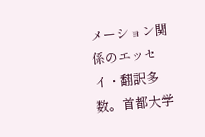メーション関係のエッセイ・翻訳多数。首都大学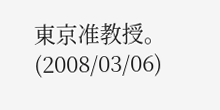東京准教授。
(2008/03/06)